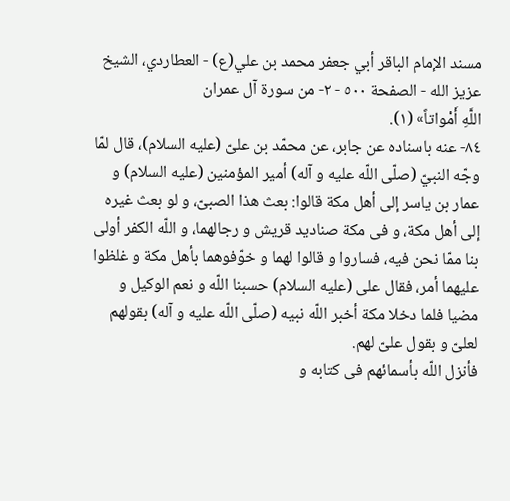مسند الإمام الباقر أبي جعفر محمد بن علي(ع) - العطاردي، الشيخ عزيز الله - الصفحة ٥٠٠ - ٢- من سورة آل عمران
اللَّهِ أَمْواتاً» (١).
٨٤- عنه باسناده عن جابر، عن محمّد بن علىّ (عليه السلام)، قال لمّا وجّه النبيّ (صلّى اللّه عليه و آله) أمير المؤمنين (عليه السلام) و عمار بن ياسر إلى أهل مكة قالوا: بعث هذا الصبىّ، و لو بعث غيره إلى أهل مكة، و فى مكة صناديد قريش و رجالهما، و اللّه الكفر أولى بنا ممّا نحن فيه، فساروا و قالوا لهما و خوّفوهما بأهل مكة و غلظوا عليهما أمر، فقال على (عليه السلام) حسبنا اللّه و نعم الوكيل و مضيا فلما دخلا مكة أخبر اللّه نبيه (صلّى اللّه عليه و آله) بقولهم لعلىّ و بقول علىّ لهم.
فأنزل اللّه بأسمائهم فى كتابه و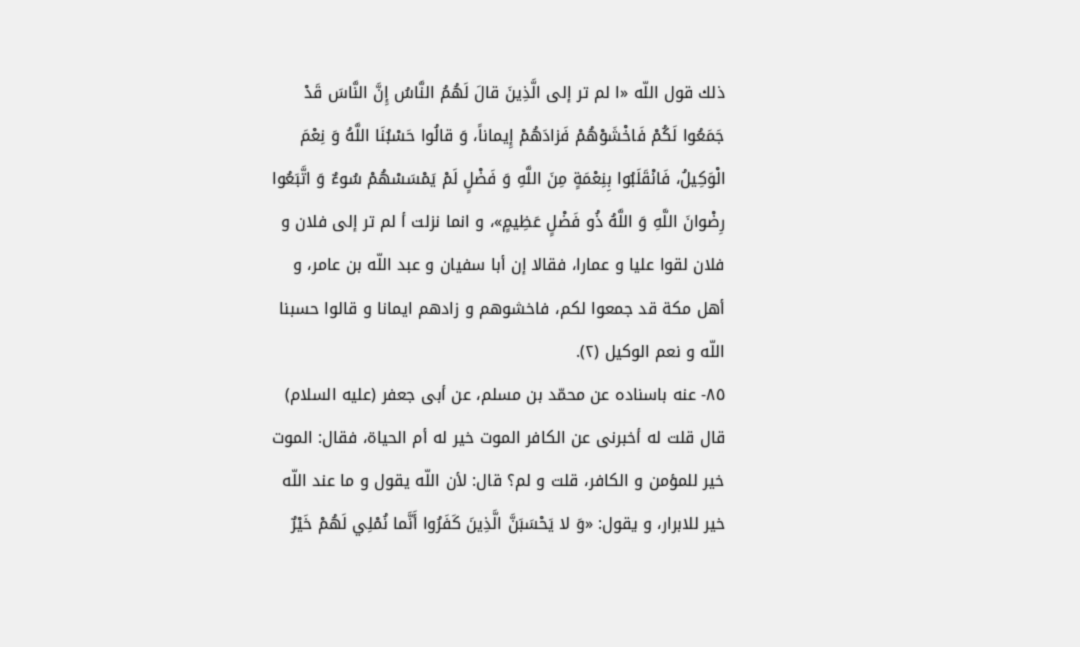ذلك قول اللّه «ا لم تر إلى الَّذِينَ قالَ لَهُمُ النَّاسُ إِنَّ النَّاسَ قَدْ جَمَعُوا لَكُمْ فَاخْشَوْهُمْ فَزادَهُمْ إِيماناً، وَ قالُوا حَسْبُنَا اللَّهُ وَ نِعْمَ الْوَكِيلُ، فَانْقَلَبُوا بِنِعْمَةٍ مِنَ اللَّهِ وَ فَضْلٍ لَمْ يَمْسَسْهُمْ سُوءٌ وَ اتَّبَعُوا رِضْوانَ اللَّهِ وَ اللَّهُ ذُو فَضْلٍ عَظِيمٍ»، و انما نزلت أ لم تر إلى فلان و فلان لقوا عليا و عمارا، فقالا إن أبا سفيان و عبد اللّه بن عامر، و أهل مكة قد جمعوا لكم، فاخشوهم و زادهم ايمانا و قالوا حسبنا اللّه و نعم الوكيل (٢).
٨٥- عنه باسناده عن محمّد بن مسلم، عن أبى جعفر (عليه السلام) قال قلت له أخبرنى عن الكافر الموت خير له أم الحياة، فقال: الموت خير للمؤمن و الكافر، قلت و لم؟ قال: لأن اللّه يقول و ما عند اللّه خير للابرار، و يقول: «وَ لا يَحْسَبَنَّ الَّذِينَ كَفَرُوا أَنَّما نُمْلِي لَهُمْ خَيْرٌ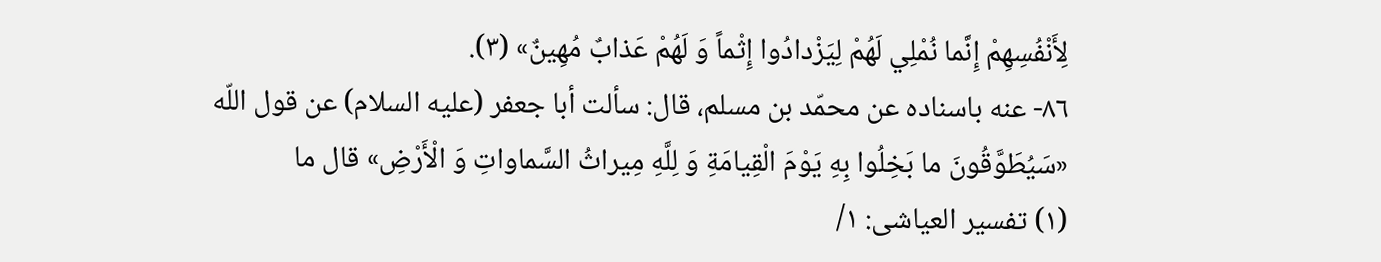لِأَنْفُسِهِمْ إِنَّما نُمْلِي لَهُمْ لِيَزْدادُوا إِثْماً وَ لَهُمْ عَذابٌ مُهِينٌ» (٣).
٨٦- عنه باسناده عن محمّد بن مسلم، قال: سألت أبا جعفر (عليه السلام) عن قول اللّه «سَيُطَوَّقُونَ ما بَخِلُوا بِهِ يَوْمَ الْقِيامَةِ وَ لِلَّهِ مِيراثُ السَّماواتِ وَ الْأَرْضِ» قال ما
(١) تفسير العياشى: ١/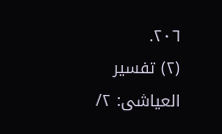٢٠٦.
(٢) تفسير العياشى: ٢/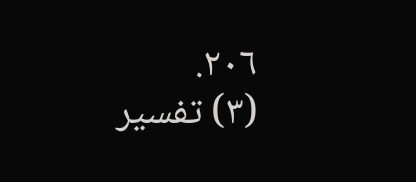٢٠٦.
(٣) تفسير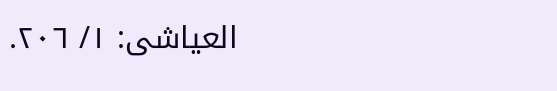العياشى: ١/ ٢٠٦.